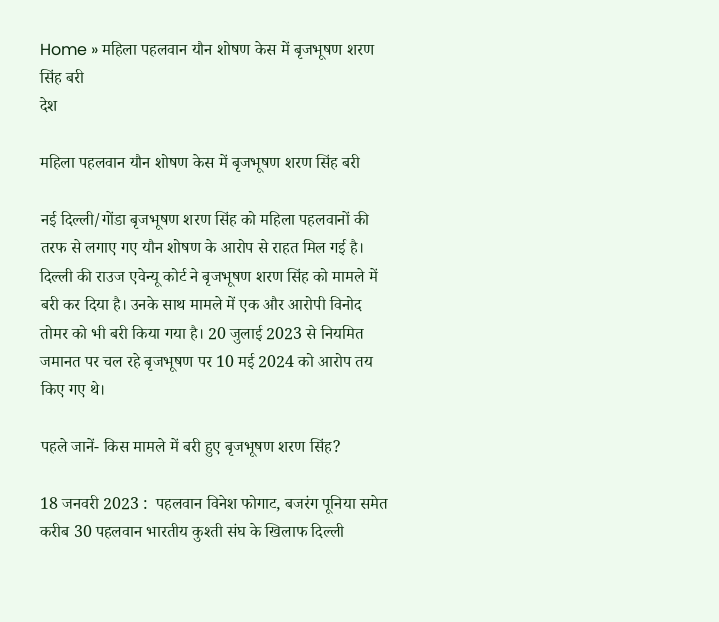Home » महिला पहलवान यौन शोषण केस में बृजभूषण शरण सिंह बरी
देश

महिला पहलवान यौन शोषण केस में बृजभूषण शरण सिंह बरी

नई दिल्ली/गोंडा बृजभूषण शरण सिंह को महिला पहलवानों की तरफ से लगाए गए यौन शोषण के आरोप से राहत मिल गई है। दिल्ली की राउज एवेन्यू कोर्ट ने बृजभूषण शरण सिंह को मामले में बरी कर दिया है। उनके साथ मामले में एक और आरोपी विनोद तोमर को भी बरी किया गया है। 20 जुलाई 2023 से नियमित जमानत पर चल रहे बृजभूषण पर 10 मई 2024 को आरोप तय किए गए थे।

पहले जानें- किस मामले में बरी हुए बृजभूषण शरण सिंह?

18 जनवरी 2023 :  पहलवान विनेश फोगाट, बजरंग पूनिया समेत करीब 30 पहलवान भारतीय कुश्ती संघ के खिलाफ दिल्ली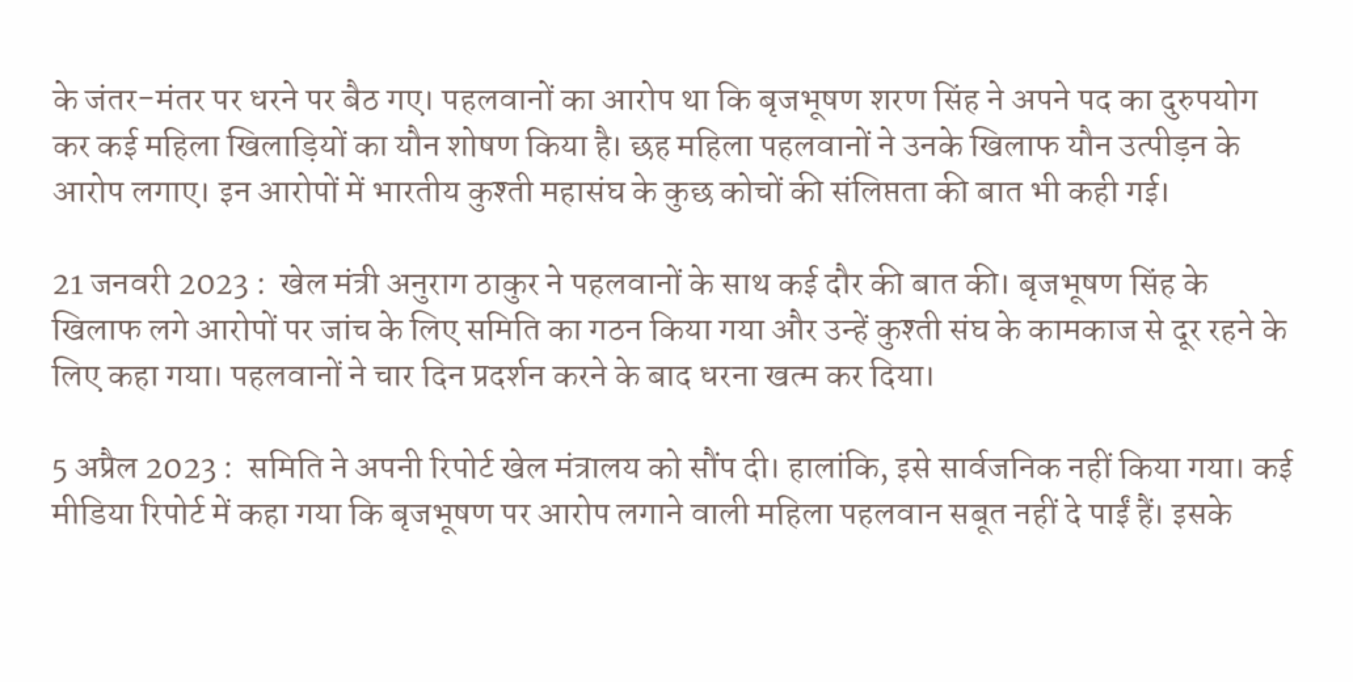के जंतर-मंतर पर धरने पर बैठ गए। पहलवानों का आरोप था कि बृजभूषण शरण सिंह ने अपने पद का दुरुपयोग कर कई महिला खिलाड़ियों का यौन शोषण किया है। छह महिला पहलवानों ने उनके खिलाफ यौन उत्पीड़न के आरोप लगाए। इन आरोपों में भारतीय कुश्ती महासंघ के कुछ कोचों की संलिप्तता की बात भी कही गई।

21 जनवरी 2023 :  खेल मंत्री अनुराग ठाकुर ने पहलवानों के साथ कई दौर की बात की। बृजभूषण सिंह के खिलाफ लगे आरोपों पर जांच के लिए समिति का गठन किया गया और उन्हें कुश्ती संघ के कामकाज से दूर रहने के लिए कहा गया। पहलवानों ने चार दिन प्रदर्शन करने के बाद धरना खत्म कर दिया।

5 अप्रैल 2023 :  समिति ने अपनी रिपोर्ट खेल मंत्रालय को सौंप दी। हालांकि, इसे सार्वजनिक नहीं किया गया। कई मीडिया रिपोर्ट में कहा गया कि बृजभूषण पर आरोप लगाने वाली महिला पहलवान सबूत नहीं दे पाईं हैं। इसके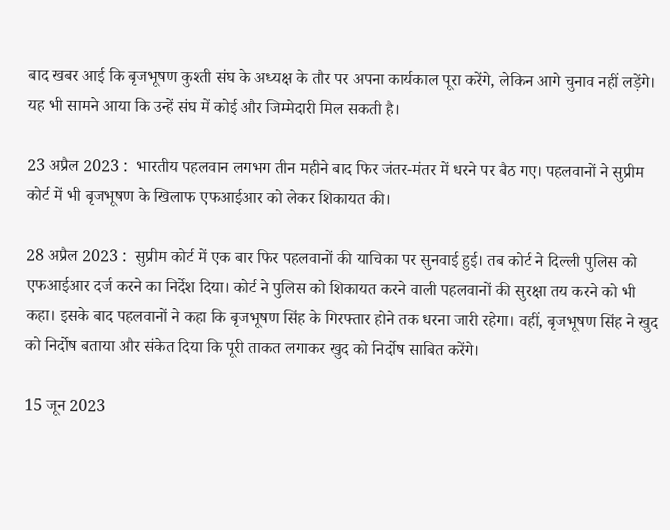बाद खबर आई कि बृजभूषण कुश्ती संघ के अध्यक्ष के तौर पर अपना कार्यकाल पूरा करेंगे, लेकिन आगे चुनाव नहीं लड़ेंगे। यह भी सामने आया कि उन्हें संघ में कोई और जिम्मेदारी मिल सकती है।

23 अप्रैल 2023 :  भारतीय पहलवान लगभग तीन महीने बाद फिर जंतर-मंतर में धरने पर बैठ गए। पहलवानों ने सुप्रीम कोर्ट में भी बृजभूषण के खिलाफ एफआईआर को लेकर शिकायत की।

28 अप्रैल 2023 :  सुप्रीम कोर्ट में एक बार फिर पहलवानों की याचिका पर सुनवाई हुई। तब कोर्ट ने दिल्ली पुलिस को एफआईआर दर्ज करने का निर्देश दिया। कोर्ट ने पुलिस को शिकायत करने वाली पहलवानों की सुरक्षा तय करने को भी कहा। इसके बाद पहलवानों ने कहा कि बृजभूषण सिंह के गिरफ्तार होने तक धरना जारी रहेगा। वहीं, बृजभूषण सिंह ने खुद को निर्दोष बताया और संकेत दिया कि पूरी ताकत लगाकर खुद को निर्दोष साबित करेंगे।

15 जून 2023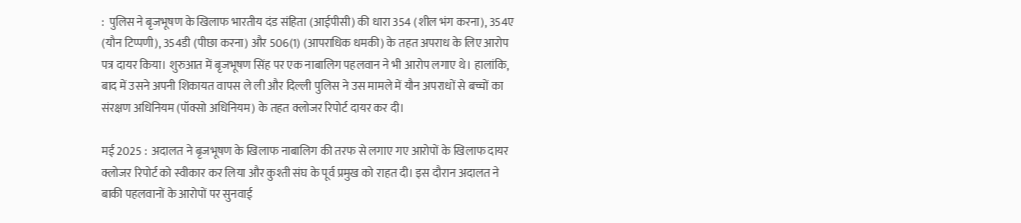:  पुलिस ने बृजभूषण के खिलाफ भारतीय दंड संहिता (आईपीसी) की धारा 354 (शील भंग करना), 354ए (यौन टिप्पणी), 354डी (पीछा करना) और 506(1) (आपराधिक धमकी) के तहत अपराध के लिए आरोप पत्र दायर किया। शुरुआत में बृजभूषण सिंह पर एक नाबालिग पहलवान ने भी आरोप लगाए थे। हालांकि, बाद में उसने अपनी शिकायत वापस ले ली और दिल्ली पुलिस ने उस मामले में यौन अपराधों से बच्चों का संरक्षण अधिनियम (पॉक्सो अधिनियम) के तहत क्लोजर रिपोर्ट दायर कर दी।

मई 2025 :  अदालत ने बृजभूषण के खिलाफ नाबालिग की तरफ से लगाए गए आरोपों के खिलाफ दायर क्लोजर रिपोर्ट को स्वीकार कर लिया और कुश्ती संघ के पूर्व प्रमुख को राहत दी। इस दौरान अदालत ने बाकी पहलवानों के आरोपों पर सुनवाई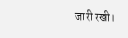जारी रखी।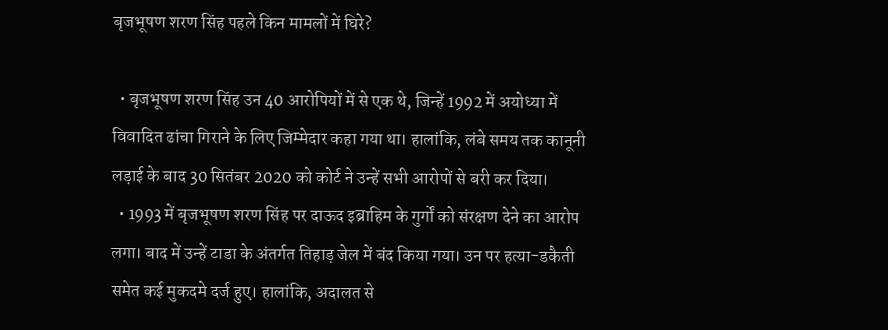बृजभूषण शरण सिंह पहले किन मामलों में घिरे?

  • बृजभूषण शरण सिंह उन 40 आरोपियों में से एक थे, जिन्हें 1992 में अयोध्या में विवादित ढांचा गिराने के लिए जिम्मेदार कहा गया था। हालांकि, लंबे समय तक कानूनी लड़ाई के बाद 30 सितंबर 2020 को कोर्ट ने उन्हें सभी आरोपों से बरी कर दिया।
  • 1993 में बृजभूषण शरण सिंह पर दाऊद इब्राहिम के गुर्गों को संरक्षण देने का आरोप लगा। बाद में उन्हें टाडा के अंतर्गत तिहाड़ जेल में बंद किया गया। उन पर हत्या-डकैती समेत कई मुकदमे दर्ज हुए। हालांकि, अदालत से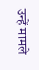उन्हें मामले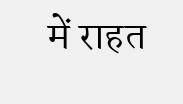में राहत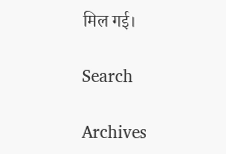मिल गई।

Search

Archives